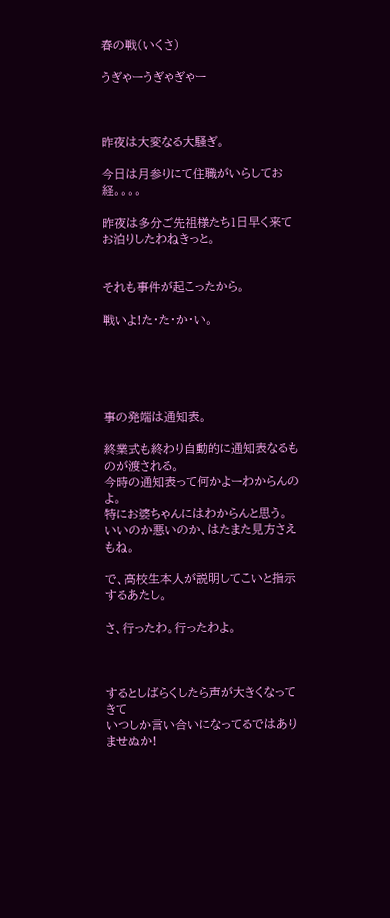春の戦(いくさ)

うぎゃーうぎゃぎゃー



昨夜は大変なる大騒ぎ。

今日は月参りにて住職がいらしてお経。。。。

昨夜は多分ご先祖様たち1日早く来てお泊りしたわねきっと。


それも事件が起こったから。

戦いよ!た・た・か・い。





事の発端は通知表。

終業式も終わり自動的に通知表なるものが渡される。
今時の通知表って何かよーわからんのよ。
特にお婆ちゃんにはわからんと思う。
いいのか悪いのか、はたまた見方さえもね。

で、高校生本人が説明してこいと指示するあたし。

さ、行ったわ。行ったわよ。



するとしばらくしたら声が大きくなってきて
いつしか言い合いになってるではありませぬか!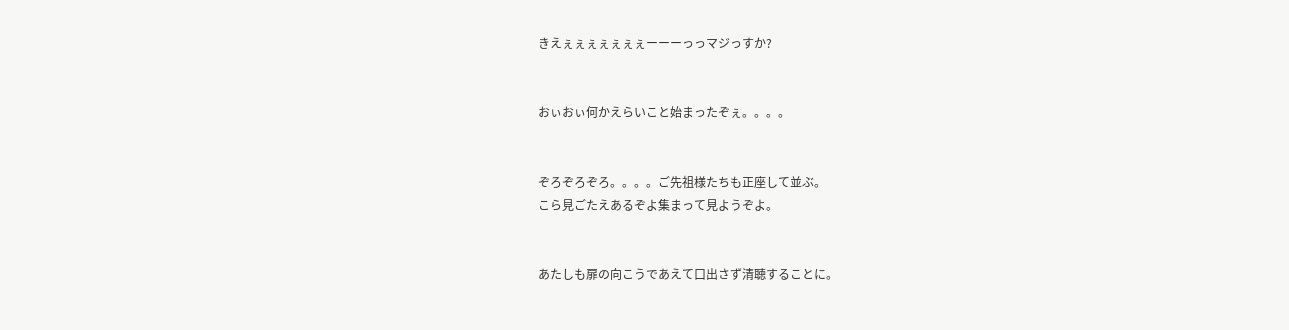きえぇぇぇぇぇぇぇーーーっっマジっすか?


おぃおぃ何かえらいこと始まったぞぇ。。。。


ぞろぞろぞろ。。。。ご先祖様たちも正座して並ぶ。
こら見ごたえあるぞよ集まって見ようぞよ。


あたしも扉の向こうであえて口出さず清聴することに。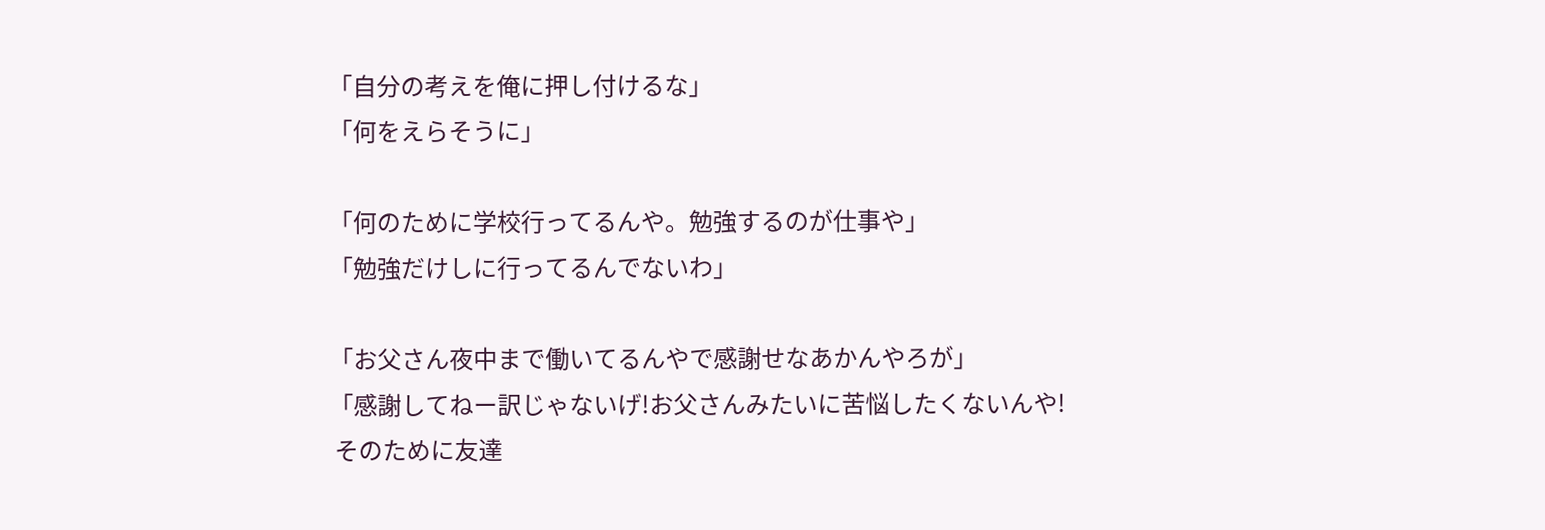「自分の考えを俺に押し付けるな」
「何をえらそうに」

「何のために学校行ってるんや。勉強するのが仕事や」
「勉強だけしに行ってるんでないわ」

「お父さん夜中まで働いてるんやで感謝せなあかんやろが」
「感謝してねー訳じゃないげ!お父さんみたいに苦悩したくないんや!
 そのために友達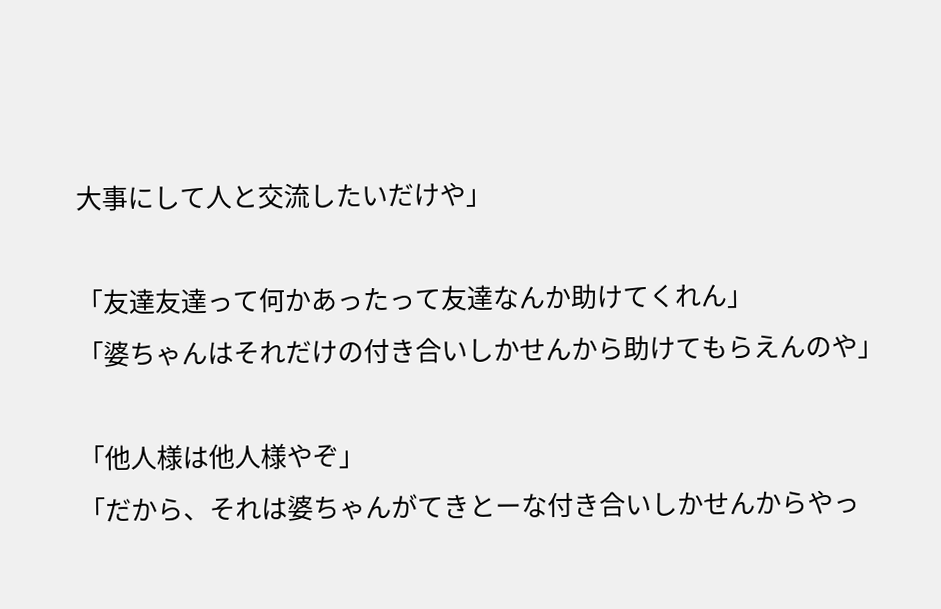大事にして人と交流したいだけや」

「友達友達って何かあったって友達なんか助けてくれん」
「婆ちゃんはそれだけの付き合いしかせんから助けてもらえんのや」

「他人様は他人様やぞ」
「だから、それは婆ちゃんがてきとーな付き合いしかせんからやっ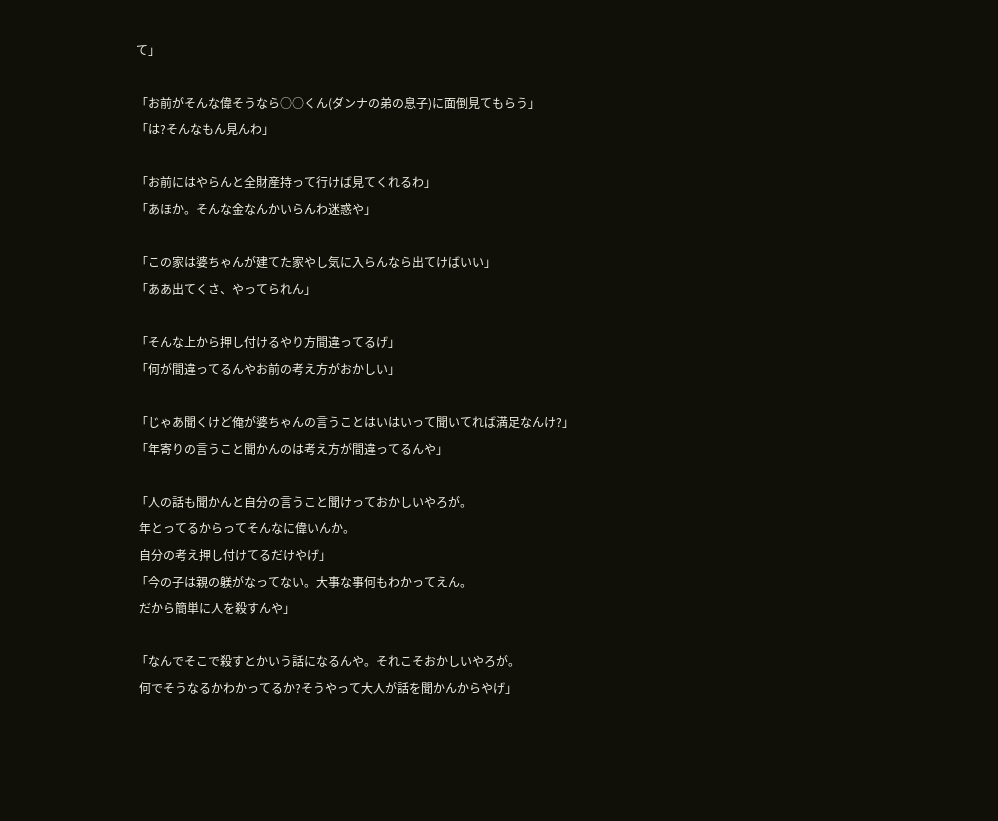て」

「お前がそんな偉そうなら○○くん(ダンナの弟の息子)に面倒見てもらう」
「は?そんなもん見んわ」

「お前にはやらんと全財産持って行けば見てくれるわ」
「あほか。そんな金なんかいらんわ迷惑や」

「この家は婆ちゃんが建てた家やし気に入らんなら出てけばいい」
「ああ出てくさ、やってられん」

「そんな上から押し付けるやり方間違ってるげ」
「何が間違ってるんやお前の考え方がおかしい」

「じゃあ聞くけど俺が婆ちゃんの言うことはいはいって聞いてれば満足なんけ?」
「年寄りの言うこと聞かんのは考え方が間違ってるんや」

「人の話も聞かんと自分の言うこと聞けっておかしいやろが。
 年とってるからってそんなに偉いんか。
 自分の考え押し付けてるだけやげ」
「今の子は親の躾がなってない。大事な事何もわかってえん。
 だから簡単に人を殺すんや」

「なんでそこで殺すとかいう話になるんや。それこそおかしいやろが。
 何でそうなるかわかってるか?そうやって大人が話を聞かんからやげ」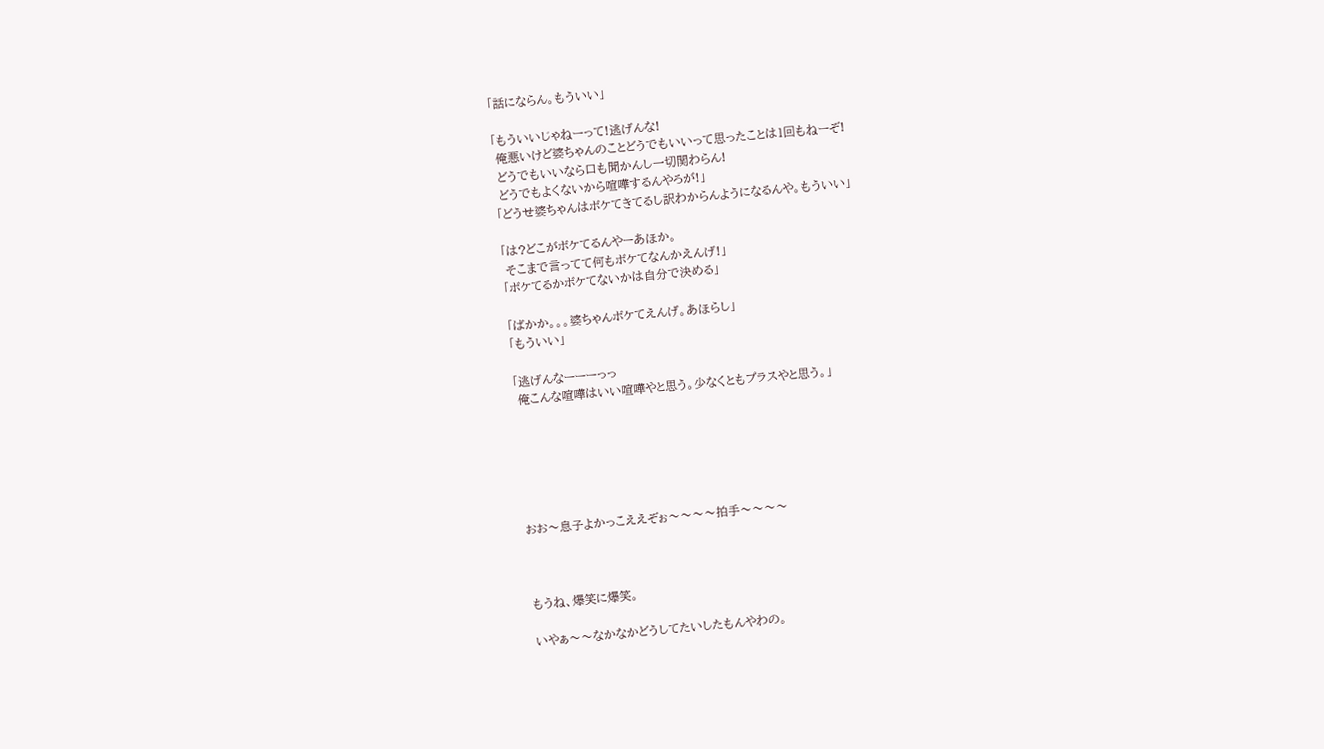「話にならん。もういい」

「もういいじゃねーって!逃げんな!
 俺悪いけど婆ちゃんのことどうでもいいって思ったことは1回もねーぞ!
 どうでもいいなら口も聞かんし一切関わらん!
 どうでもよくないから喧嘩するんやろが!」
「どうせ婆ちゃんはボケてきてるし訳わからんようになるんや。もういい」

「は?どこがボケてるんやーあほか。
 そこまで言ってて何もボケてなんかえんげ!」
「ボケてるかボケてないかは自分で決める」

「ばかか。。。婆ちゃんボケてえんげ。あほらし」
「もういい」

「逃げんなーーーっっ
 俺こんな喧嘩はいい喧嘩やと思う。少なくともプラスやと思う。」






おお〜息子よかっこええぞぉ〜〜〜〜拍手〜〜〜〜



もうね、爆笑に爆笑。

いやぁ〜〜なかなかどうしてたいしたもんやわの。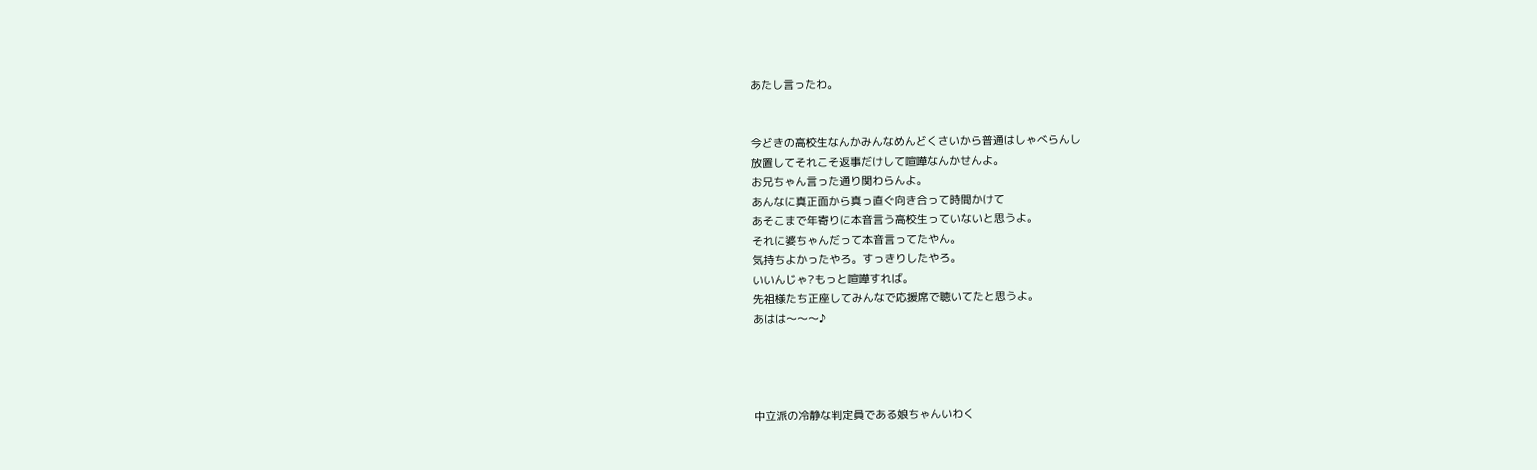あたし言ったわ。


今どきの高校生なんかみんなめんどくさいから普通はしゃべらんし
放置してそれこそ返事だけして喧嘩なんかせんよ。
お兄ちゃん言った通り関わらんよ。
あんなに真正面から真っ直ぐ向き合って時間かけて
あそこまで年寄りに本音言う高校生っていないと思うよ。
それに婆ちゃんだって本音言ってたやん。
気持ちよかったやろ。すっきりしたやろ。
いいんじゃ?もっと喧嘩すれば。
先祖様たち正座してみんなで応援席で聴いてたと思うよ。
あはは〜〜〜♪




中立派の冷静な判定員である娘ちゃんいわく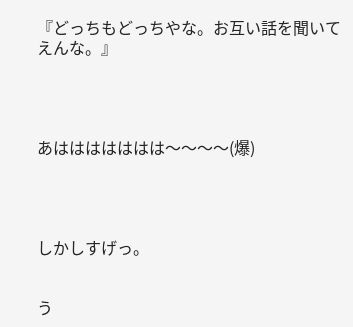『どっちもどっちやな。お互い話を聞いてえんな。』




あははははははは〜〜〜〜(爆)




しかしすげっ。


う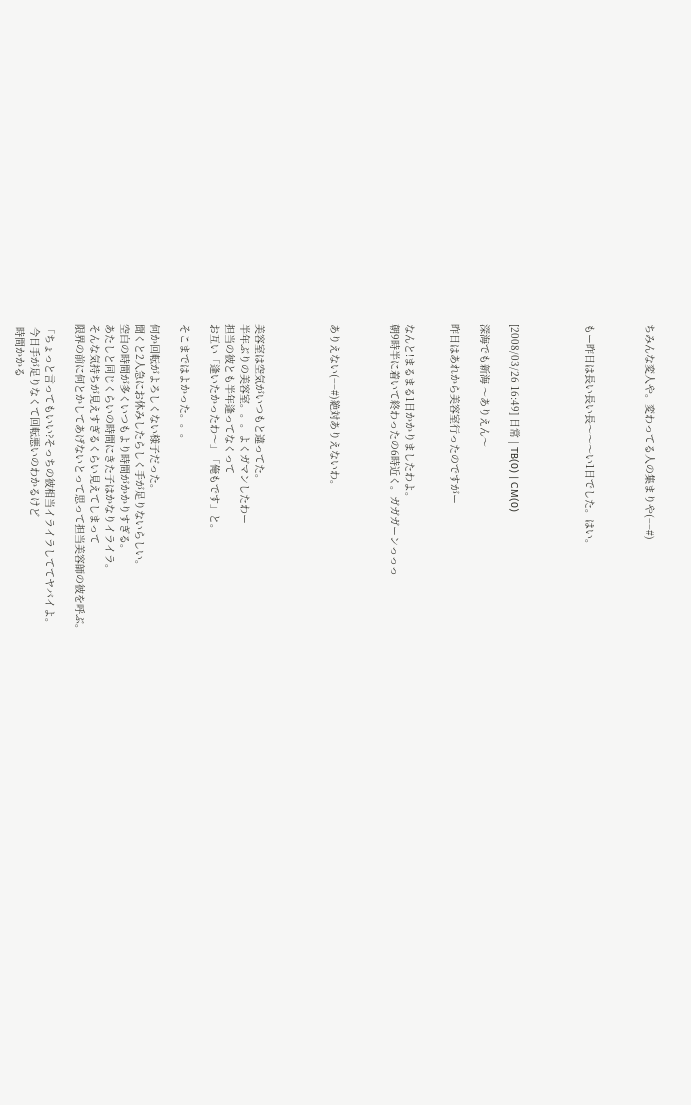ちみんな変人や。変わってる人の集まりや(−−#)



もー昨日は長い長い長〜〜〜い1日でした。はい。




[2008/03/26 16:49] 日常 | TB(0) | CM(0)

深海でも新海 〜ありえん〜

昨日はあれから美容室行ったのですがー


なんと!まるまる1日かかりましたわよ。
朝9時半に着いて終わったの6時近く。ガガガーンっっっ



ありえない(−−#)絶対ありえないわ。




美容室は空気がいつもと違ってた。
半年ぶりの美容室。。。よくガマンしたわー
担当の彼とも半年逢ってなくって
お互い「逢いたかったわ〜」「俺もです」と。

そこまではよかった。。。

何か回転がよろしくない様子だった。
聞くと2人急にお休みしたらしく手が足りないらしい。
空白の時間が多くいつもより時間がかかりすぎる。
あたしと同じくらいの時間にきた子はかなりイライラ。
そんな気持ちが見えすぎるくらい見えてしまって
限界の前に何とかしてあげないとって思って担当美容師の彼を呼ぶ。

「ちょっと言ってもいい?そっちの彼相当イライラしててヤバイよ。
 今日手が足りなくて回転悪いのわかるけど
 時間かかる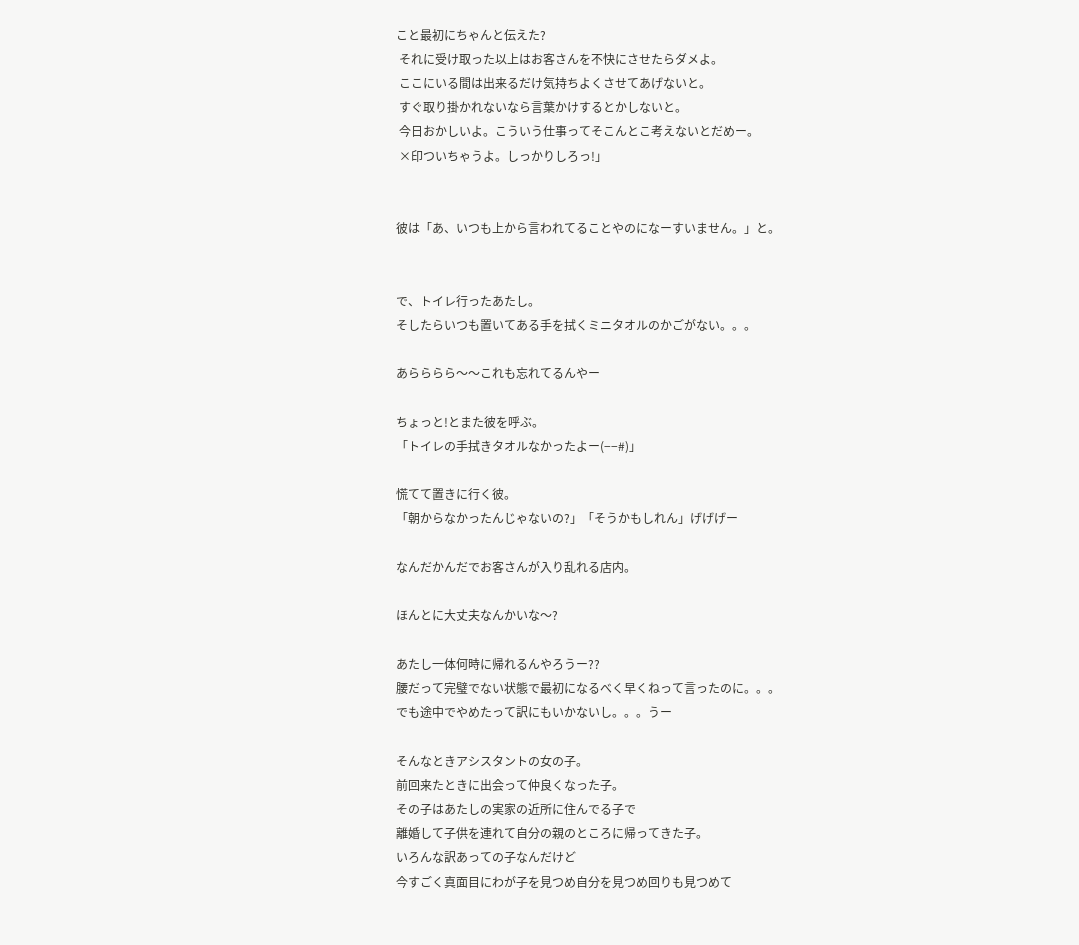こと最初にちゃんと伝えた?
 それに受け取った以上はお客さんを不快にさせたらダメよ。
 ここにいる間は出来るだけ気持ちよくさせてあげないと。
 すぐ取り掛かれないなら言葉かけするとかしないと。
 今日おかしいよ。こういう仕事ってそこんとこ考えないとだめー。
 ×印ついちゃうよ。しっかりしろっ!」


彼は「あ、いつも上から言われてることやのになーすいません。」と。


で、トイレ行ったあたし。
そしたらいつも置いてある手を拭くミニタオルのかごがない。。。

あらららら〜〜これも忘れてるんやー

ちょっと!とまた彼を呼ぶ。
「トイレの手拭きタオルなかったよー(−−#)」

慌てて置きに行く彼。
「朝からなかったんじゃないの?」「そうかもしれん」げげげー

なんだかんだでお客さんが入り乱れる店内。

ほんとに大丈夫なんかいな〜?

あたし一体何時に帰れるんやろうー??
腰だって完璧でない状態で最初になるべく早くねって言ったのに。。。
でも途中でやめたって訳にもいかないし。。。うー

そんなときアシスタントの女の子。
前回来たときに出会って仲良くなった子。
その子はあたしの実家の近所に住んでる子で
離婚して子供を連れて自分の親のところに帰ってきた子。
いろんな訳あっての子なんだけど
今すごく真面目にわが子を見つめ自分を見つめ回りも見つめて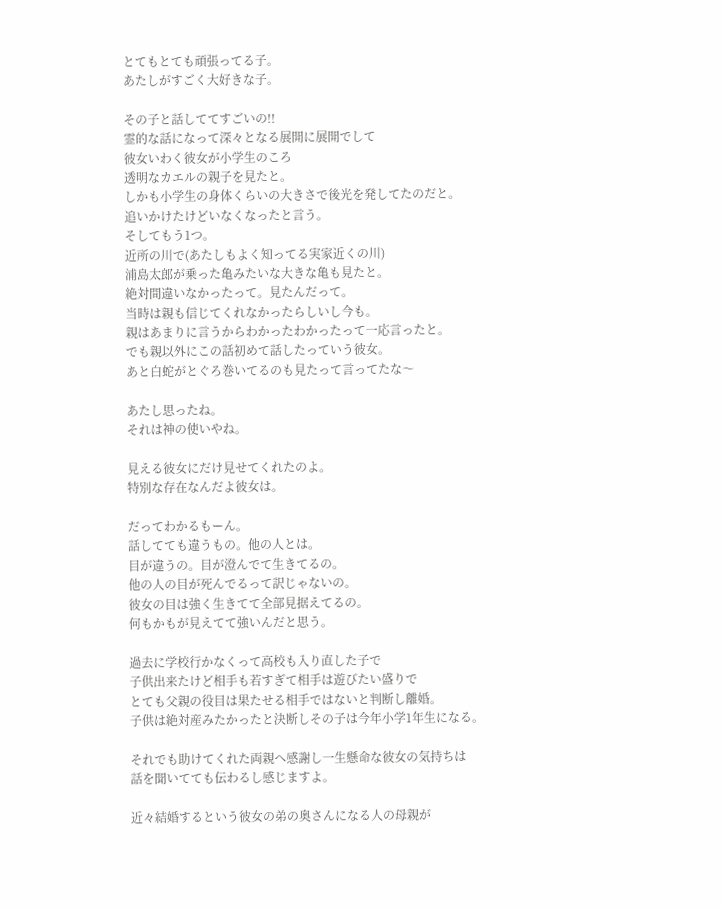とてもとても頑張ってる子。
あたしがすごく大好きな子。

その子と話しててすごいの!!
霊的な話になって深々となる展開に展開でして
彼女いわく彼女が小学生のころ
透明なカエルの親子を見たと。
しかも小学生の身体くらいの大きさで後光を発してたのだと。
追いかけたけどいなくなったと言う。
そしてもう1つ。
近所の川で(あたしもよく知ってる実家近くの川)
浦島太郎が乗った亀みたいな大きな亀も見たと。
絶対間違いなかったって。見たんだって。
当時は親も信じてくれなかったらしいし今も。
親はあまりに言うからわかったわかったって一応言ったと。
でも親以外にこの話初めて話したっていう彼女。
あと白蛇がとぐろ巻いてるのも見たって言ってたな〜

あたし思ったね。
それは神の使いやね。

見える彼女にだけ見せてくれたのよ。
特別な存在なんだよ彼女は。

だってわかるもーん。
話してても違うもの。他の人とは。
目が違うの。目が澄んでて生きてるの。
他の人の目が死んでるって訳じゃないの。
彼女の目は強く生きてて全部見据えてるの。
何もかもが見えてて強いんだと思う。

過去に学校行かなくって高校も入り直した子で
子供出来たけど相手も若すぎて相手は遊びたい盛りで
とても父親の役目は果たせる相手ではないと判断し離婚。
子供は絶対産みたかったと決断しその子は今年小学1年生になる。

それでも助けてくれた両親へ感謝し一生懸命な彼女の気持ちは
話を聞いてても伝わるし感じますよ。

近々結婚するという彼女の弟の奥さんになる人の母親が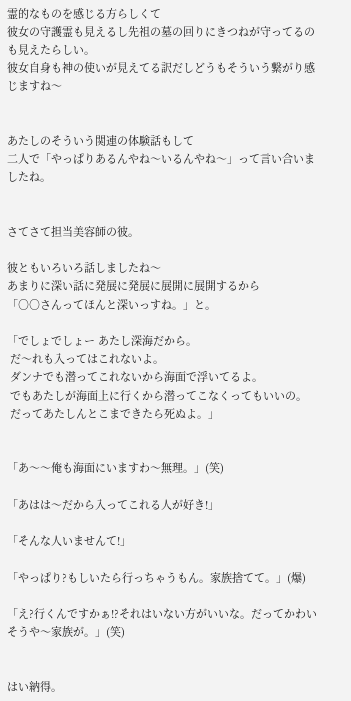霊的なものを感じる方らしくて
彼女の守護霊も見えるし先祖の墓の回りにきつねが守ってるのも見えたらしい。
彼女自身も神の使いが見えてる訳だしどうもそういう繋がり感じますね〜


あたしのそういう関連の体験話もして
二人で「やっぱりあるんやね〜いるんやね〜」って言い合いましたね。


さてさて担当美容師の彼。

彼ともいろいろ話しましたね〜
あまりに深い話に発展に発展に展開に展開するから
「○○さんってほんと深いっすね。」と。

「でしょでしょー あたし深海だから。
 だ〜れも入ってはこれないよ。
 ダンナでも潜ってこれないから海面で浮いてるよ。
 でもあたしが海面上に行くから潜ってこなくってもいいの。
 だってあたしんとこまできたら死ぬよ。」


「あ〜〜俺も海面にいますわ〜無理。」(笑)

「あはは〜だから入ってこれる人が好き!」

「そんな人いませんて!」

「やっぱり?もしいたら行っちゃうもん。家族捨てて。」(爆)

「え?行くんですかぁ!?それはいない方がいいな。だってかわいそうや〜家族が。」(笑)


はい納得。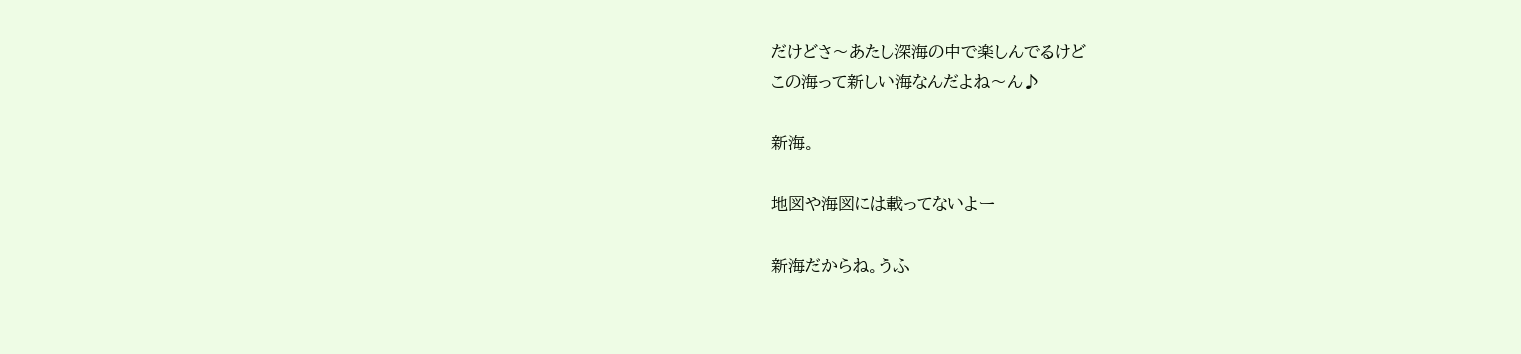だけどさ〜あたし深海の中で楽しんでるけど
この海って新しい海なんだよね〜ん♪

新海。

地図や海図には載ってないよー

新海だからね。うふ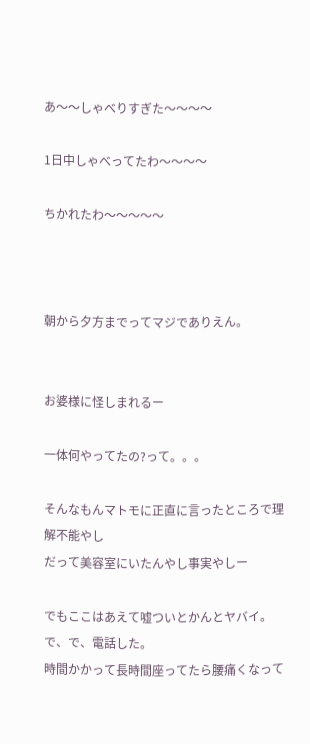あ〜〜しゃべりすぎた〜〜〜〜

1日中しゃべってたわ〜〜〜〜

ちかれたわ〜〜〜〜〜



朝から夕方までってマジでありえん。


お婆様に怪しまれるー

一体何やってたの?って。。。

そんなもんマトモに正直に言ったところで理解不能やし
だって美容室にいたんやし事実やしー

でもここはあえて嘘ついとかんとヤバイ。
で、で、電話した。
時間かかって長時間座ってたら腰痛くなって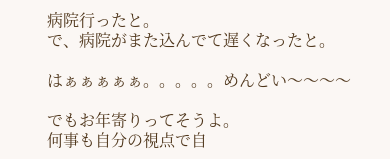病院行ったと。
で、病院がまた込んでて遅くなったと。

はぁぁぁぁぁ。。。。。めんどい〜〜〜〜

でもお年寄りってそうよ。
何事も自分の視点で自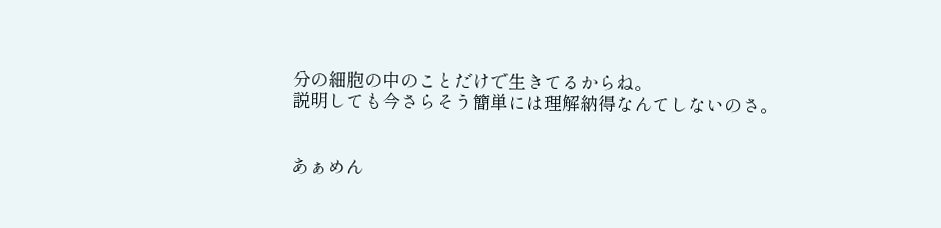分の細胞の中のことだけで生きてるからね。
説明しても今さらそう簡単には理解納得なんてしないのさ。


あぁめん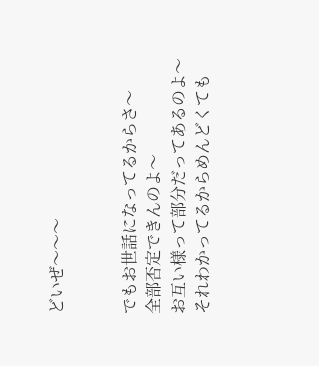どいぜ〜〜〜


でもお世話になってるからさ〜
全部否定できんのよ〜
お互い様って部分だってあるのよ〜
それわかってるからめんどくても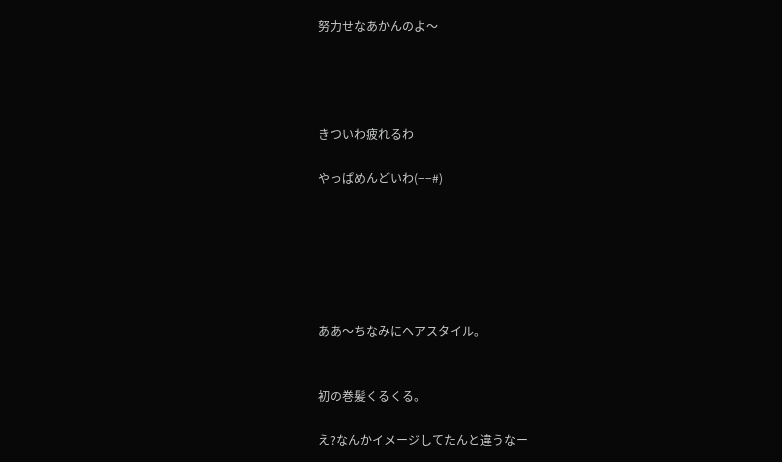努力せなあかんのよ〜




きついわ疲れるわ

やっぱめんどいわ(−−#)






ああ〜ちなみにヘアスタイル。


初の巻髪くるくる。

え?なんかイメージしてたんと違うなー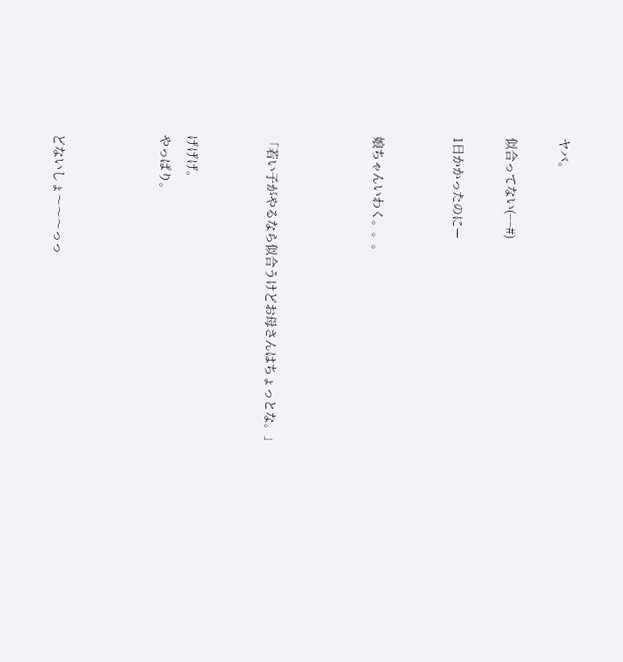ヤバ。

似合ってない(−−#)

1日かかったのにー


娘ちゃんいわく。。。



「若い子がやるなら似合うけどお母さんはちょっとな。」


げげげ。
やっぱり。



どないしょ〜〜〜っっ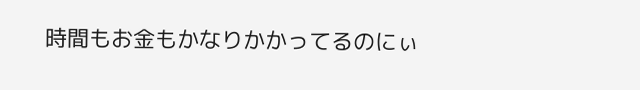時間もお金もかなりかかってるのにぃ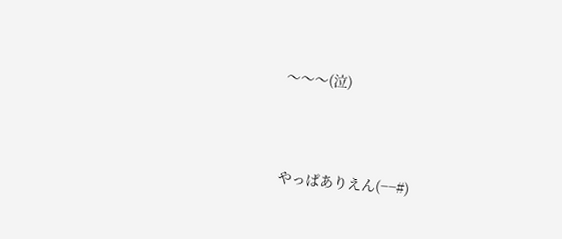〜〜〜(泣)



やっぱありえん(−−#)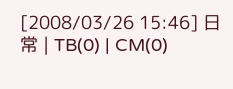[2008/03/26 15:46] 日常 | TB(0) | CM(0)